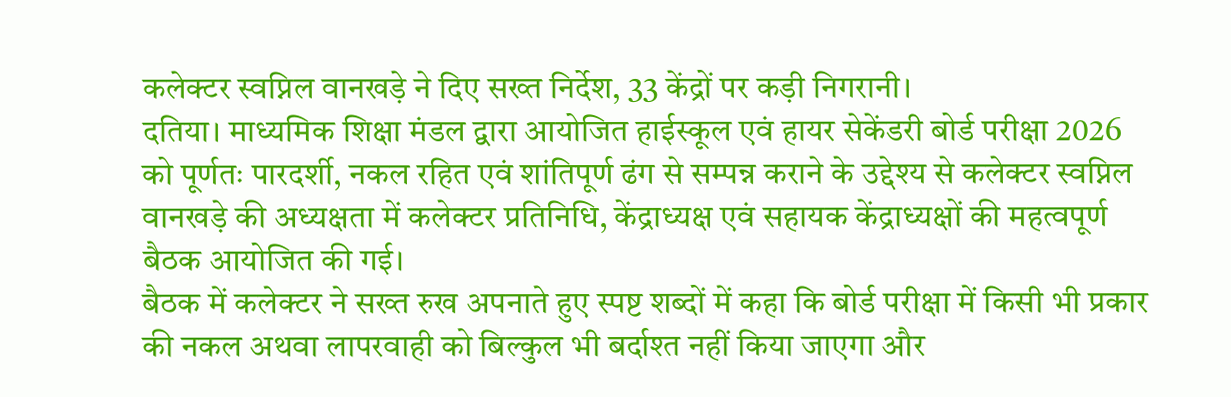कलेक्टर स्वप्निल वानखड़े ने दिए सख्त निर्देश, 33 केंद्रों पर कड़ी निगरानी।
दतिया। माध्यमिक शिक्षा मंडल द्वारा आयोजित हाईस्कूल एवं हायर सेकेंडरी बोर्ड परीक्षा 2026 को पूर्णतः पारदर्शी, नकल रहित एवं शांतिपूर्ण ढंग से सम्पन्न कराने के उद्देश्य से कलेक्टर स्वप्निल वानखड़े की अध्यक्षता में कलेक्टर प्रतिनिधि, केंद्राध्यक्ष एवं सहायक केंद्राध्यक्षों की महत्वपूर्ण बैठक आयोजित की गई।
बैठक में कलेक्टर ने सख्त रुख अपनाते हुए स्पष्ट शब्दों में कहा कि बोर्ड परीक्षा में किसी भी प्रकार की नकल अथवा लापरवाही को बिल्कुल भी बर्दाश्त नहीं किया जाएगा और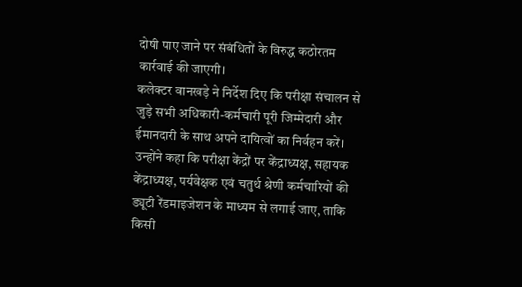दोषी पाए जाने पर संबंधितों के विरुद्ध कठोरतम कार्रवाई की जाएगी।
कलेक्टर वानखड़े ने निर्देश दिए कि परीक्षा संचालन से जुड़े सभी अधिकारी-कर्मचारी पूरी जिम्मेदारी और ईमानदारी के साथ अपने दायित्वों का निर्वहन करें।
उन्होंने कहा कि परीक्षा केंद्रों पर केंद्राध्यक्ष, सहायक केंद्राध्यक्ष, पर्यवेक्षक एवं चतुर्थ श्रेणी कर्मचारियों की ड्यूटी रेंडमाइजेशन के माध्यम से लगाई जाए, ताकि किसी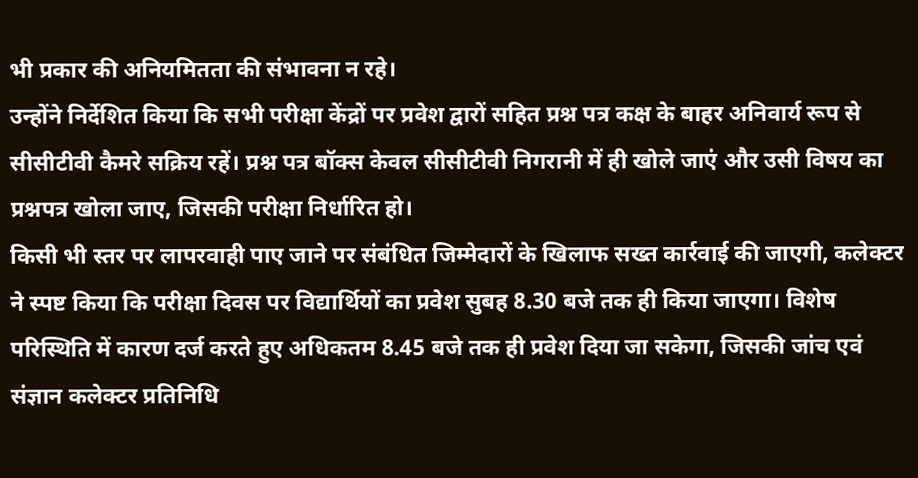भी प्रकार की अनियमितता की संभावना न रहे।
उन्होंने निर्देशित किया कि सभी परीक्षा केंद्रों पर प्रवेश द्वारों सहित प्रश्न पत्र कक्ष के बाहर अनिवार्य रूप से सीसीटीवी कैमरे सक्रिय रहें। प्रश्न पत्र बॉक्स केवल सीसीटीवी निगरानी में ही खोले जाएं और उसी विषय का प्रश्नपत्र खोला जाए, जिसकी परीक्षा निर्धारित हो।
किसी भी स्तर पर लापरवाही पाए जाने पर संबंधित जिम्मेदारों के खिलाफ सख्त कार्रवाई की जाएगी, कलेक्टर ने स्पष्ट किया कि परीक्षा दिवस पर विद्यार्थियों का प्रवेश सुबह 8.30 बजे तक ही किया जाएगा। विशेष परिस्थिति में कारण दर्ज करते हुए अधिकतम 8.45 बजे तक ही प्रवेश दिया जा सकेगा, जिसकी जांच एवं संज्ञान कलेक्टर प्रतिनिधि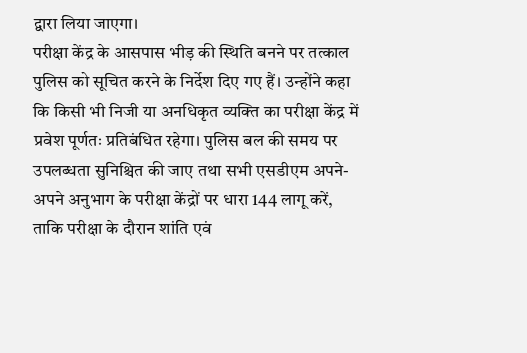द्वारा लिया जाएगा।
परीक्षा केंद्र के आसपास भीड़ की स्थिति बनने पर तत्काल पुलिस को सूचित करने के निर्देश दिए गए हैं। उन्होंने कहा कि किसी भी निजी या अनधिकृत व्यक्ति का परीक्षा केंद्र में प्रवेश पूर्णतः प्रतिबंधित रहेगा। पुलिस बल की समय पर उपलब्धता सुनिश्चित की जाए तथा सभी एसडीएम अपने-अपने अनुभाग के परीक्षा केंद्रों पर धारा 144 लागू करें, ताकि परीक्षा के दौरान शांति एवं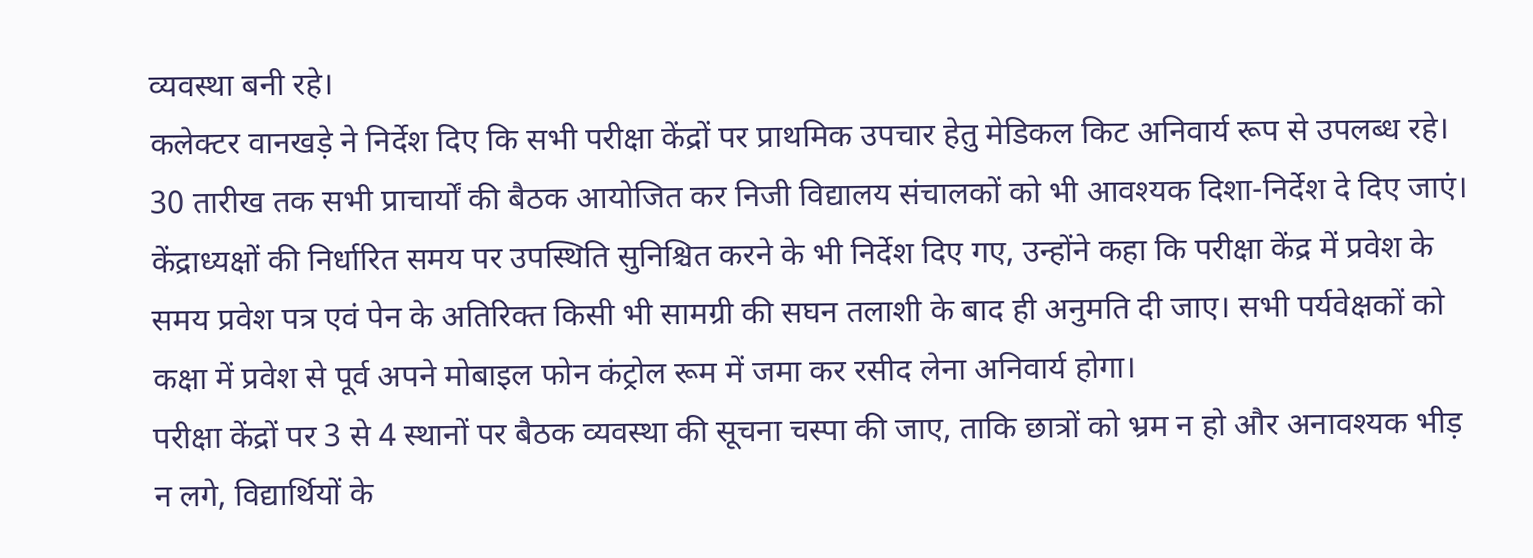व्यवस्था बनी रहे।
कलेक्टर वानखड़े ने निर्देश दिए कि सभी परीक्षा केंद्रों पर प्राथमिक उपचार हेतु मेडिकल किट अनिवार्य रूप से उपलब्ध रहे। 30 तारीख तक सभी प्राचार्यों की बैठक आयोजित कर निजी विद्यालय संचालकों को भी आवश्यक दिशा-निर्देश दे दिए जाएं।
केंद्राध्यक्षों की निर्धारित समय पर उपस्थिति सुनिश्चित करने के भी निर्देश दिए गए, उन्होंने कहा कि परीक्षा केंद्र में प्रवेश के समय प्रवेश पत्र एवं पेन के अतिरिक्त किसी भी सामग्री की सघन तलाशी के बाद ही अनुमति दी जाए। सभी पर्यवेक्षकों को कक्षा में प्रवेश से पूर्व अपने मोबाइल फोन कंट्रोल रूम में जमा कर रसीद लेना अनिवार्य होगा।
परीक्षा केंद्रों पर 3 से 4 स्थानों पर बैठक व्यवस्था की सूचना चस्पा की जाए, ताकि छात्रों को भ्रम न हो और अनावश्यक भीड़ न लगे, विद्यार्थियों के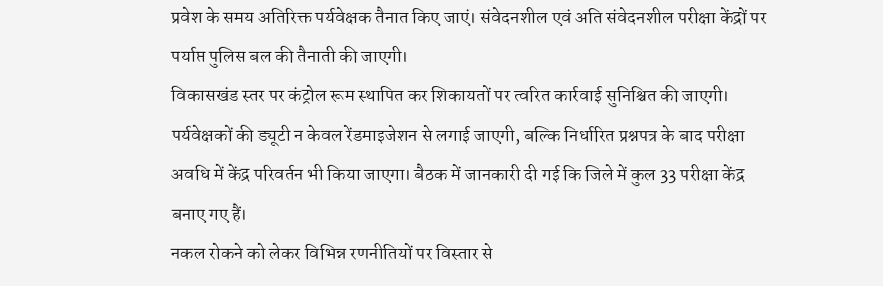प्रवेश के समय अतिरिक्त पर्यवेक्षक तैनात किए जाएं। संवेदनशील एवं अति संवेदनशील परीक्षा केंद्रों पर पर्याप्त पुलिस बल की तैनाती की जाएगी।
विकासखंड स्तर पर कंट्रोल रूम स्थापित कर शिकायतों पर त्वरित कार्रवाई सुनिश्चित की जाएगी। पर्यवेक्षकों की ड्यूटी न केवल रेंडमाइजेशन से लगाई जाएगी, बल्कि निर्धारित प्रश्नपत्र के बाद परीक्षा अवधि में केंद्र परिवर्तन भी किया जाएगा। बैठक में जानकारी दी गई कि जिले में कुल 33 परीक्षा केंद्र बनाए गए हैं।
नकल रोकने को लेकर विभिन्न रणनीतियों पर विस्तार से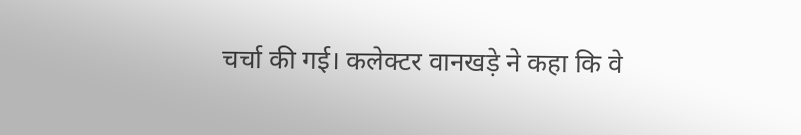चर्चा की गई। कलेक्टर वानखड़े ने कहा कि वे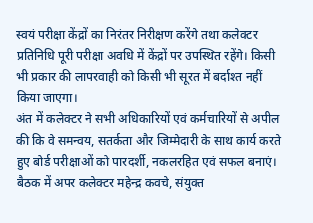स्वयं परीक्षा केंद्रों का निरंतर निरीक्षण करेंगे तथा कलेक्टर प्रतिनिधि पूरी परीक्षा अवधि में केंद्रों पर उपस्थित रहेंगे। किसी भी प्रकार की लापरवाही को किसी भी सूरत में बर्दाश्त नहीं किया जाएगा।
अंत में कलेक्टर ने सभी अधिकारियों एवं कर्मचारियों से अपील की कि वे समन्वय, सतर्कता और जिम्मेदारी के साथ कार्य करते हुए बोर्ड परीक्षाओं को पारदर्शी, नकलरहित एवं सफल बनाएं। बैठक में अपर कलेक्टर महेन्द्र कवचे, संयुक्त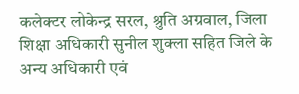कलेक्टर लोकेन्द्र सरल, श्रुति अग्रवाल, जिला शिक्षा अधिकारी सुनील शुक्ला सहित जिले के अन्य अधिकारी एवं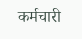कर्मचारी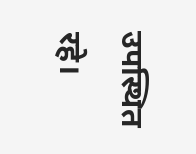उपस्थित रहे।